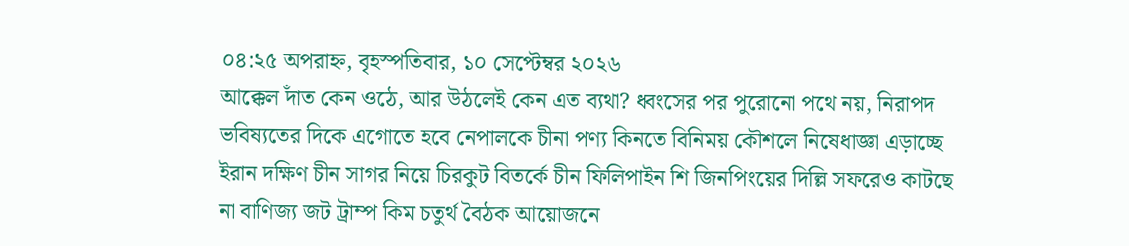০৪:২৫ অপরাহ্ন, বৃহস্পতিবার, ১০ সেপ্টেম্বর ২০২৬
আক্কেল দাঁত কেন ওঠে, আর উঠলেই কেন এত ব্যথা? ধ্বংসের পর পুরোনো পথে নয়, নিরাপদ ভবিষ্যতের দিকে এগোতে হবে নেপালকে চীনা পণ্য কিনতে বিনিময় কৌশলে নিষেধাজ্ঞা এড়াচ্ছে ইরান দক্ষিণ চীন সাগর নিয়ে চিরকুট বিতর্কে চীন ফিলিপাইন শি জিনপিংয়ের দিল্লি সফরেও কাটছে না বাণিজ্য জট ট্রাম্প কিম চতুর্থ বৈঠক আয়োজনে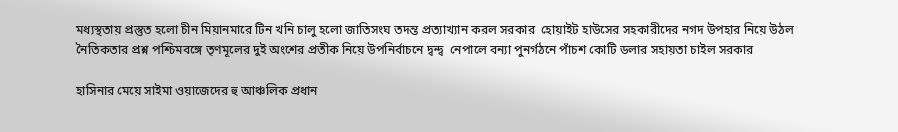মধ্যস্থতায় প্রস্তুত হলো চীন মিয়ানমারে টিন খনি চালু হলো জাতিসংঘ তদন্ত প্রত্যাখ্যান করল সরকার  হোয়াইট হাউসের সহকারীদের নগদ উপহার নিয়ে উঠল নৈতিকতার প্রশ্ন পশ্চিমবঙ্গে তৃণমূলের দুই অংশের প্রতীক নিয়ে উপনির্বাচনে দ্বন্দ্ব  নেপালে বন্যা পুনর্গঠনে পাঁচশ কোটি ডলার সহায়তা চাইল সরকার

হাসিনার মেয়ে সাইমা ওয়াজেদের হু আঞ্চলিক প্রধান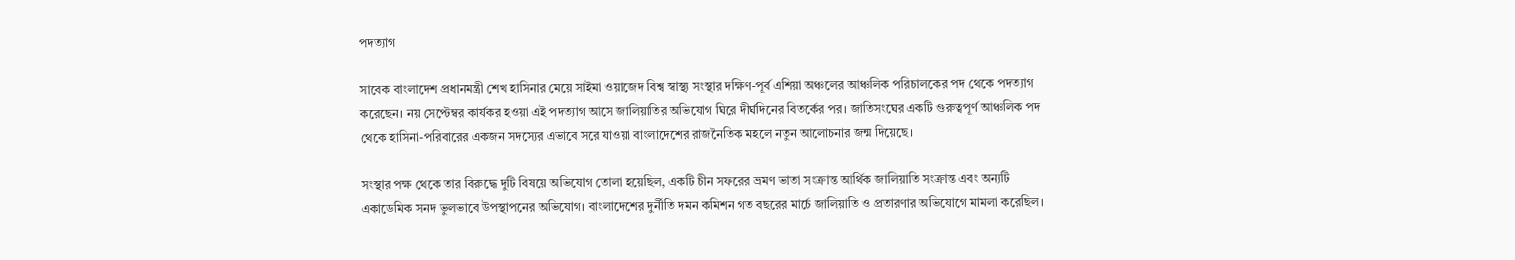পদত্যাগ

সাবেক বাংলাদেশ প্রধানমন্ত্রী শেখ হাসিনার মেয়ে সাইমা ওয়াজেদ বিশ্ব স্বাস্থ্য সংস্থার দক্ষিণ-পূর্ব এশিয়া অঞ্চলের আঞ্চলিক পরিচালকের পদ থেকে পদত্যাগ করেছেন। নয় সেপ্টেম্বর কার্যকর হওয়া এই পদত্যাগ আসে জালিয়াতির অভিযোগ ঘিরে দীর্ঘদিনের বিতর্কের পর। জাতিসংঘের একটি গুরুত্বপূর্ণ আঞ্চলিক পদ থেকে হাসিনা-পরিবারের একজন সদস্যের এভাবে সরে যাওয়া বাংলাদেশের রাজনৈতিক মহলে নতুন আলোচনার জন্ম দিয়েছে।

সংস্থার পক্ষ থেকে তার বিরুদ্ধে দুটি বিষয়ে অভিযোগ তোলা হয়েছিল, একটি চীন সফরের ভ্রমণ ভাতা সংক্রান্ত আর্থিক জালিয়াতি সংক্রান্ত এবং অন্যটি একাডেমিক সনদ ভুলভাবে উপস্থাপনের অভিযোগ। বাংলাদেশের দুর্নীতি দমন কমিশন গত বছরের মার্চে জালিয়াতি ও প্রতারণার অভিযোগে মামলা করেছিল।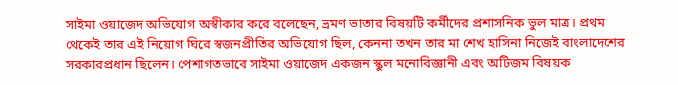সাইমা ওয়াজেদ অভিযোগ অস্বীকার করে বলেছেন, ভ্রমণ ভাতার বিষয়টি কর্মীদের প্রশাসনিক ভুল মাত্র। প্রথম থেকেই তার এই নিয়োগ ঘিরে স্বজনপ্রীতির অভিযোগ ছিল, কেননা তখন তার মা শেখ হাসিনা নিজেই বাংলাদেশের সরকারপ্রধান ছিলেন। পেশাগতভাবে সাইমা ওয়াজেদ একজন স্কুল মনোবিজ্ঞানী এবং অটিজম বিষয়ক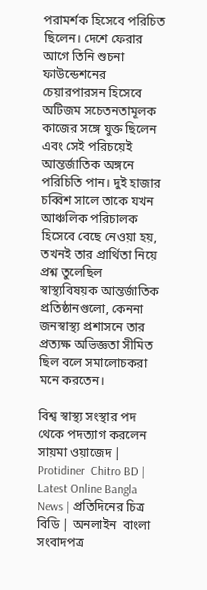পরামর্শক হিসেবে পরিচিত ছিলেন। দেশে ফেরার আগে তিনি শুচনা ফাউন্ডেশনের চেয়ারপারসন হিসেবে অটিজম সচেতনতামূলক কাজের সঙ্গে যুক্ত ছিলেন এবং সেই পরিচয়েই আন্তর্জাতিক অঙ্গনে পরিচিতি পান। দুই হাজার চব্বিশ সালে তাকে যখন আঞ্চলিক পরিচালক হিসেবে বেছে নেওয়া হয়, তখনই তার প্রার্থিতা নিয়ে প্রশ্ন তুলেছিল স্বাস্থ্যবিষয়ক আন্তর্জাতিক প্রতিষ্ঠানগুলো, কেননা জনস্বাস্থ্য প্রশাসনে তার প্রত্যক্ষ অভিজ্ঞতা সীমিত ছিল বলে সমালোচকরা মনে করতেন।

বিশ্ব স্বাস্থ্য সংস্থার পদ থেকে পদত্যাগ করলেন সায়মা ওয়াজেদ | Protidiner  Chitro BD | Latest Online Bangla News | প্রতিদিনের চিত্র বিডি | অনলাইন  বাংলা সংবাদপত্র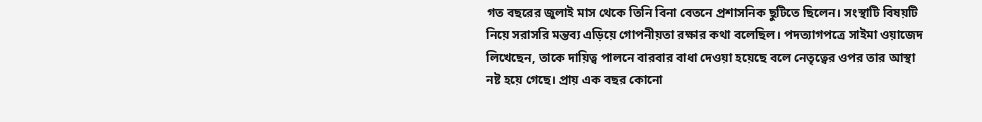গত বছরের জুলাই মাস থেকে তিনি বিনা বেতনে প্রশাসনিক ছুটিতে ছিলেন। সংস্থাটি বিষয়টি নিয়ে সরাসরি মন্তব্য এড়িয়ে গোপনীয়তা রক্ষার কথা বলেছিল। পদত্যাগপত্রে সাইমা ওয়াজেদ লিখেছেন, তাকে দায়িত্ব পালনে বারবার বাধা দেওয়া হয়েছে বলে নেতৃত্বের ওপর তার আস্থা নষ্ট হয়ে গেছে। প্রায় এক বছর কোনো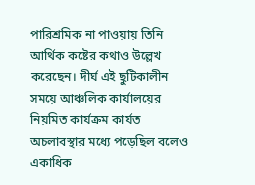পারিশ্রমিক না পাওয়ায় তিনি আর্থিক কষ্টের কথাও উল্লেখ করেছেন। দীর্ঘ এই ছুটিকালীন সময়ে আঞ্চলিক কার্যালয়ের নিয়মিত কার্যক্রম কার্যত অচলাবস্থার মধ্যে পড়েছিল বলেও একাধিক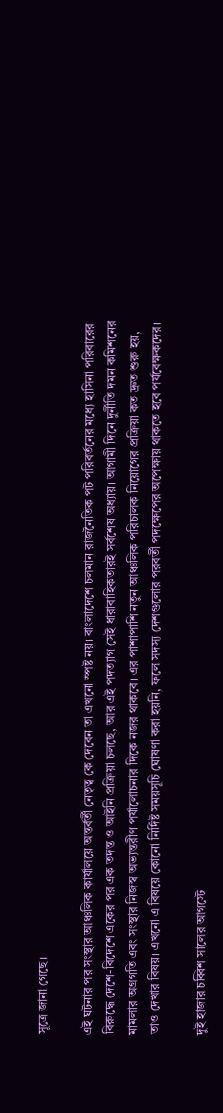সূত্রে জানা গেছে।

এই ঘটনার পর সংস্থার আঞ্চলিক কার্যালয়ে অন্তর্বর্তী নেতৃত্ব কে দেবেন তা এখনো স্পষ্ট নয়। বাংলাদেশে চলমান রাজনৈতিক পট পরিবর্তনের মধ্যে হাসিনা পরিবারের বিরুদ্ধে দেশে-বিদেশে একের পর এক তদন্ত ও আইনি প্রক্রিয়া চলছে, আর এই পদত্যাগ সেই ধারাবাহিকতারই সর্বশেষ অধ্যায়। আগামী দিনে দুর্নীতি দমন কমিশনের মামলার অগ্রগতি এবং সংস্থার নিজস্ব অভ্যন্তরীণ পর্যালোচনার দিকে নজর থাকবে। এর পাশাপাশি নতুন আঞ্চলিক পরিচালক নিয়োগের প্রক্রিয়া কত দ্রুত শুরু হয়, তাও দেখার বিষয়। এখনো এ বিষয়ে কোনো নির্দিষ্ট সময়সূচি ঘোষণা করা হয়নি, ফলে সদস্য দেশগুলোর পরবর্তী পদক্ষেপের অপেক্ষায় থাকতে হবে পর্যবেক্ষকদের।

দুই হাজার চব্বিশ সালের আগস্টে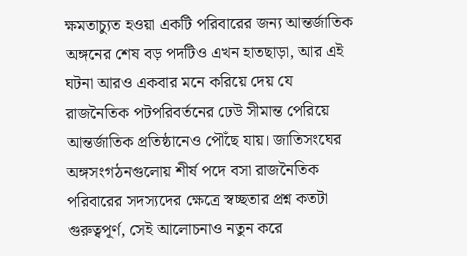ক্ষমতাচ্যুত হওয়া একটি পরিবারের জন্য আন্তর্জাতিক অঙ্গনের শেষ বড় পদটিও এখন হাতছাড়া, আর এই ঘটনা আরও একবার মনে করিয়ে দেয় যে রাজনৈতিক পটপরিবর্তনের ঢেউ সীমান্ত পেরিয়ে আন্তর্জাতিক প্রতিষ্ঠানেও পৌঁছে যায়। জাতিসংঘের অঙ্গসংগঠনগুলোয় শীর্ষ পদে বসা রাজনৈতিক পরিবারের সদস্যদের ক্ষেত্রে স্বচ্ছতার প্রশ্ন কতটা গুরুত্বপূর্ণ, সেই আলোচনাও নতুন করে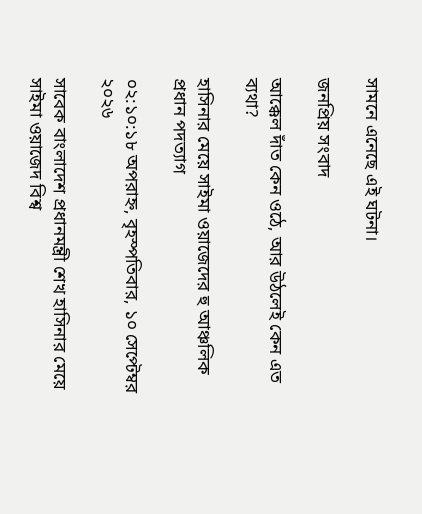সামনে এনেছে এই ঘটনা।

জনপ্রিয় সংবাদ

আক্কেল দাঁত কেন ওঠে, আর উঠলেই কেন এত ব্যথা?

হাসিনার মেয়ে সাইমা ওয়াজেদের হু আঞ্চলিক প্রধান পদত্যাগ

০২:১০:১৮ অপরাহ্ন, বৃহস্পতিবার, ১০ সেপ্টেম্বর ২০২৬

সাবেক বাংলাদেশ প্রধানমন্ত্রী শেখ হাসিনার মেয়ে সাইমা ওয়াজেদ বিশ্ব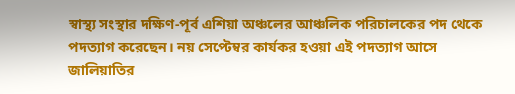স্বাস্থ্য সংস্থার দক্ষিণ-পূর্ব এশিয়া অঞ্চলের আঞ্চলিক পরিচালকের পদ থেকে পদত্যাগ করেছেন। নয় সেপ্টেম্বর কার্যকর হওয়া এই পদত্যাগ আসে জালিয়াতির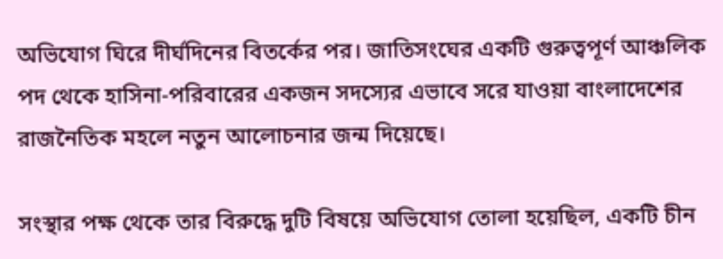অভিযোগ ঘিরে দীর্ঘদিনের বিতর্কের পর। জাতিসংঘের একটি গুরুত্বপূর্ণ আঞ্চলিক পদ থেকে হাসিনা-পরিবারের একজন সদস্যের এভাবে সরে যাওয়া বাংলাদেশের রাজনৈতিক মহলে নতুন আলোচনার জন্ম দিয়েছে।

সংস্থার পক্ষ থেকে তার বিরুদ্ধে দুটি বিষয়ে অভিযোগ তোলা হয়েছিল, একটি চীন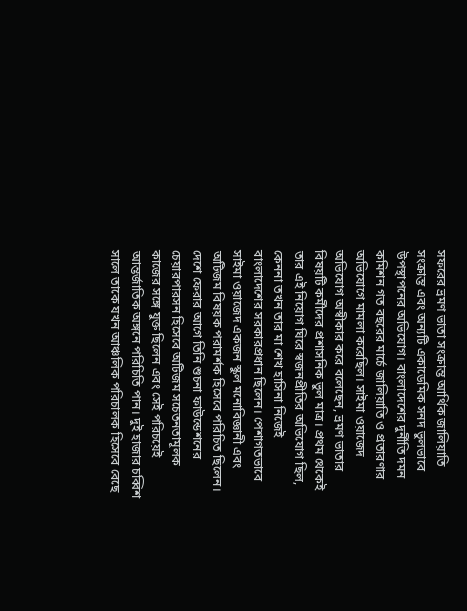সফরের ভ্রমণ ভাতা সংক্রান্ত আর্থিক জালিয়াতি সংক্রান্ত এবং অন্যটি একাডেমিক সনদ ভুলভাবে উপস্থাপনের অভিযোগ। বাংলাদেশের দুর্নীতি দমন কমিশন গত বছরের মার্চে জালিয়াতি ও প্রতারণার অভিযোগে মামলা করেছিল। সাইমা ওয়াজেদ অভিযোগ অস্বীকার করে বলেছেন, ভ্রমণ ভাতার বিষয়টি কর্মীদের প্রশাসনিক ভুল মাত্র। প্রথম থেকেই তার এই নিয়োগ ঘিরে স্বজনপ্রীতির অভিযোগ ছিল, কেননা তখন তার মা শেখ হাসিনা নিজেই বাংলাদেশের সরকারপ্রধান ছিলেন। পেশাগতভাবে সাইমা ওয়াজেদ একজন স্কুল মনোবিজ্ঞানী এবং অটিজম বিষয়ক পরামর্শক হিসেবে পরিচিত ছিলেন। দেশে ফেরার আগে তিনি শুচনা ফাউন্ডেশনের চেয়ারপারসন হিসেবে অটিজম সচেতনতামূলক কাজের সঙ্গে যুক্ত ছিলেন এবং সেই পরিচয়েই আন্তর্জাতিক অঙ্গনে পরিচিতি পান। দুই হাজার চব্বিশ সালে তাকে যখন আঞ্চলিক পরিচালক হিসেবে বেছে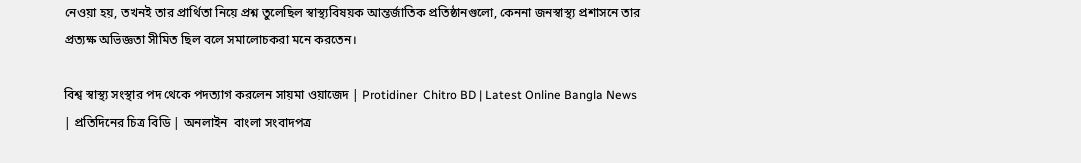নেওয়া হয়, তখনই তার প্রার্থিতা নিয়ে প্রশ্ন তুলেছিল স্বাস্থ্যবিষয়ক আন্তর্জাতিক প্রতিষ্ঠানগুলো, কেননা জনস্বাস্থ্য প্রশাসনে তার প্রত্যক্ষ অভিজ্ঞতা সীমিত ছিল বলে সমালোচকরা মনে করতেন।

বিশ্ব স্বাস্থ্য সংস্থার পদ থেকে পদত্যাগ করলেন সায়মা ওয়াজেদ | Protidiner  Chitro BD | Latest Online Bangla News | প্রতিদিনের চিত্র বিডি | অনলাইন  বাংলা সংবাদপত্র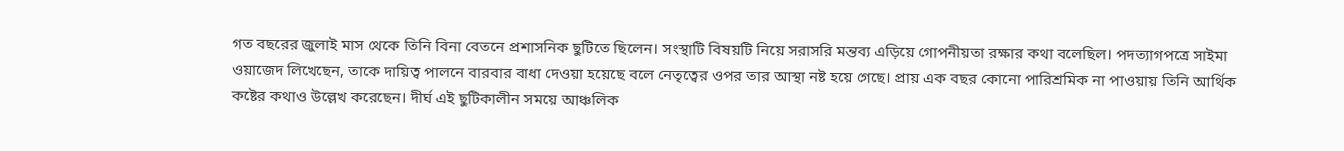গত বছরের জুলাই মাস থেকে তিনি বিনা বেতনে প্রশাসনিক ছুটিতে ছিলেন। সংস্থাটি বিষয়টি নিয়ে সরাসরি মন্তব্য এড়িয়ে গোপনীয়তা রক্ষার কথা বলেছিল। পদত্যাগপত্রে সাইমা ওয়াজেদ লিখেছেন, তাকে দায়িত্ব পালনে বারবার বাধা দেওয়া হয়েছে বলে নেতৃত্বের ওপর তার আস্থা নষ্ট হয়ে গেছে। প্রায় এক বছর কোনো পারিশ্রমিক না পাওয়ায় তিনি আর্থিক কষ্টের কথাও উল্লেখ করেছেন। দীর্ঘ এই ছুটিকালীন সময়ে আঞ্চলিক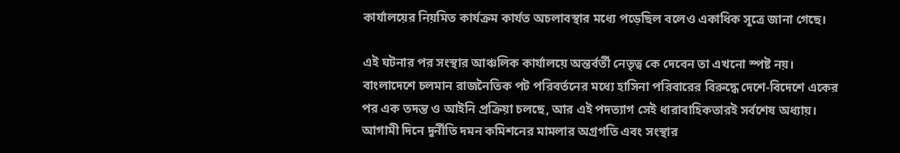কার্যালয়ের নিয়মিত কার্যক্রম কার্যত অচলাবস্থার মধ্যে পড়েছিল বলেও একাধিক সূত্রে জানা গেছে।

এই ঘটনার পর সংস্থার আঞ্চলিক কার্যালয়ে অন্তর্বর্তী নেতৃত্ব কে দেবেন তা এখনো স্পষ্ট নয়। বাংলাদেশে চলমান রাজনৈতিক পট পরিবর্তনের মধ্যে হাসিনা পরিবারের বিরুদ্ধে দেশে-বিদেশে একের পর এক তদন্ত ও আইনি প্রক্রিয়া চলছে, আর এই পদত্যাগ সেই ধারাবাহিকতারই সর্বশেষ অধ্যায়। আগামী দিনে দুর্নীতি দমন কমিশনের মামলার অগ্রগতি এবং সংস্থার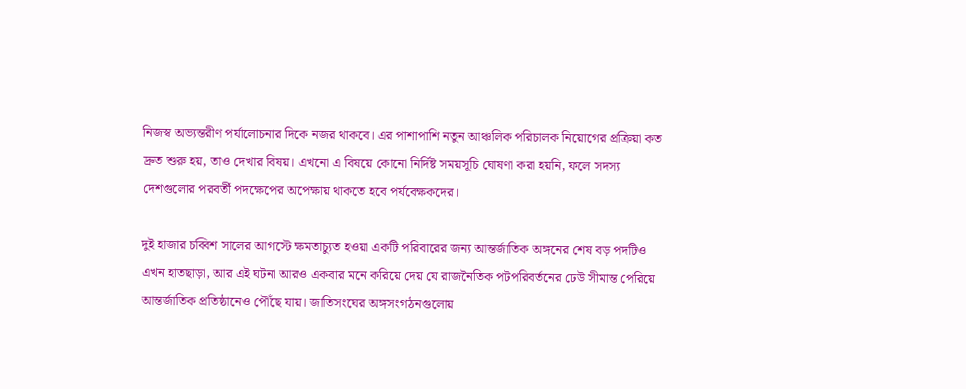নিজস্ব অভ্যন্তরীণ পর্যালোচনার দিকে নজর থাকবে। এর পাশাপাশি নতুন আঞ্চলিক পরিচালক নিয়োগের প্রক্রিয়া কত দ্রুত শুরু হয়, তাও দেখার বিষয়। এখনো এ বিষয়ে কোনো নির্দিষ্ট সময়সূচি ঘোষণা করা হয়নি, ফলে সদস্য দেশগুলোর পরবর্তী পদক্ষেপের অপেক্ষায় থাকতে হবে পর্যবেক্ষকদের।

দুই হাজার চব্বিশ সালের আগস্টে ক্ষমতাচ্যুত হওয়া একটি পরিবারের জন্য আন্তর্জাতিক অঙ্গনের শেষ বড় পদটিও এখন হাতছাড়া, আর এই ঘটনা আরও একবার মনে করিয়ে দেয় যে রাজনৈতিক পটপরিবর্তনের ঢেউ সীমান্ত পেরিয়ে আন্তর্জাতিক প্রতিষ্ঠানেও পৌঁছে যায়। জাতিসংঘের অঙ্গসংগঠনগুলোয়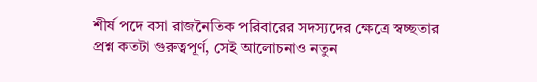শীর্ষ পদে বসা রাজনৈতিক পরিবারের সদস্যদের ক্ষেত্রে স্বচ্ছতার প্রশ্ন কতটা গুরুত্বপূর্ণ, সেই আলোচনাও নতুন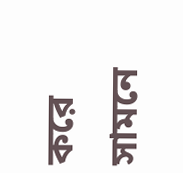করে সামনে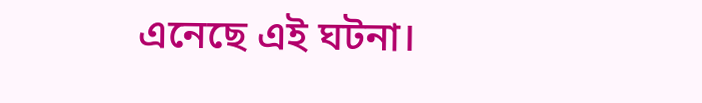এনেছে এই ঘটনা।